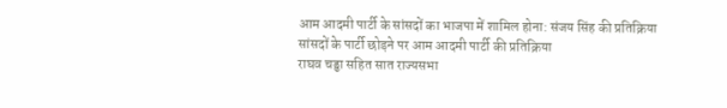आम आदमी पार्टी के सांसदों का भाजपा में शामिल होना: संजय सिंह की प्रतिक्रिया
सांसदों के पार्टी छोड़ने पर आम आदमी पार्टी की प्रतिक्रिया
राघव चड्ढा सहित सात राज्यसभा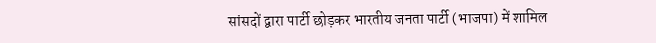सांसदों द्वारा पार्टी छोड़कर भारतीय जनता पार्टी (भाजपा) में शामिल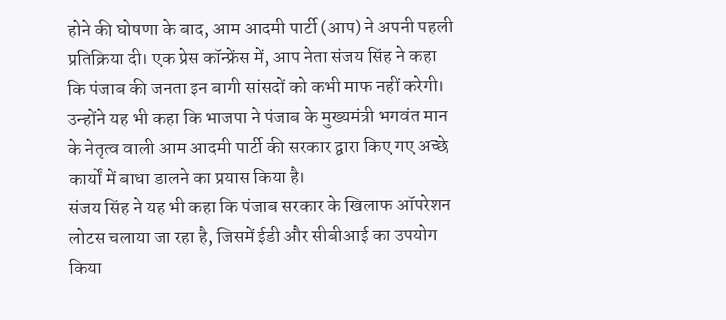होने की घोषणा के बाद, आम आदमी पार्टी (आप) ने अपनी पहली प्रतिक्रिया दी। एक प्रेस कॉन्फ्रेंस में, आप नेता संजय सिंह ने कहा कि पंजाब की जनता इन बागी सांसदों को कभी माफ नहीं करेगी। उन्होंने यह भी कहा कि भाजपा ने पंजाब के मुख्यमंत्री भगवंत मान के नेतृत्व वाली आम आदमी पार्टी की सरकार द्वारा किए गए अच्छे कार्यों में बाधा डालने का प्रयास किया है।
संजय सिंह ने यह भी कहा कि पंजाब सरकार के खिलाफ ऑपरेशन लोटस चलाया जा रहा है, जिसमें ईडी और सीबीआई का उपयोग किया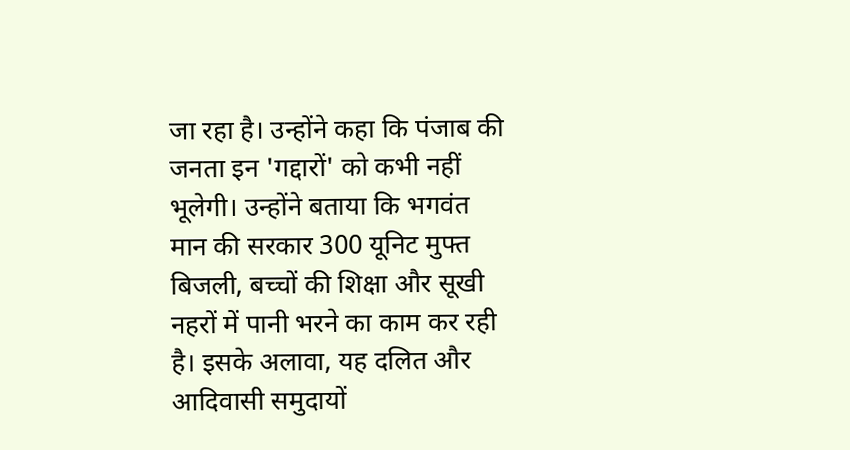जा रहा है। उन्होंने कहा कि पंजाब की जनता इन 'गद्दारों' को कभी नहीं भूलेगी। उन्होंने बताया कि भगवंत मान की सरकार 300 यूनिट मुफ्त बिजली, बच्चों की शिक्षा और सूखी नहरों में पानी भरने का काम कर रही है। इसके अलावा, यह दलित और आदिवासी समुदायों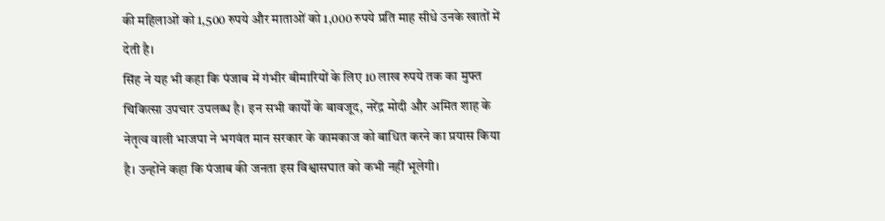की महिलाओं को 1,500 रुपये और माताओं को 1,000 रुपये प्रति माह सीधे उनके खातों में देती है।
सिंह ने यह भी कहा कि पंजाब में गंभीर बीमारियों के लिए 10 लाख रुपये तक का मुफ्त चिकित्सा उपचार उपलब्ध है। इन सभी कार्यों के बावजूद, नरेंद्र मोदी और अमित शाह के नेतृत्व वाली भाजपा ने भगवंत मान सरकार के कामकाज को बाधित करने का प्रयास किया है। उन्होंने कहा कि पंजाब की जनता इस विश्वासघात को कभी नहीं भूलेगी।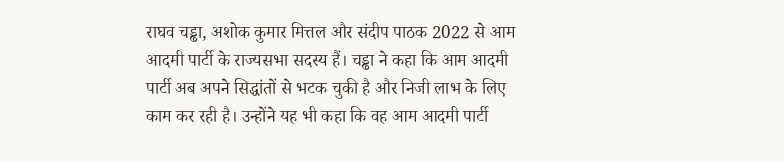राघव चड्ढा, अशोक कुमार मित्तल और संदीप पाठक 2022 से आम आदमी पार्टी के राज्यसभा सदस्य हैं। चड्ढा ने कहा कि आम आदमी पार्टी अब अपने सिद्धांतों से भटक चुकी है और निजी लाभ के लिए काम कर रही है। उन्होंने यह भी कहा कि वह आम आदमी पार्टी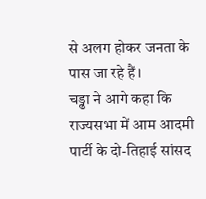से अलग होकर जनता के पास जा रहे हैं।
चड्ढा ने आगे कहा कि राज्यसभा में आम आदमी पार्टी के दो-तिहाई सांसद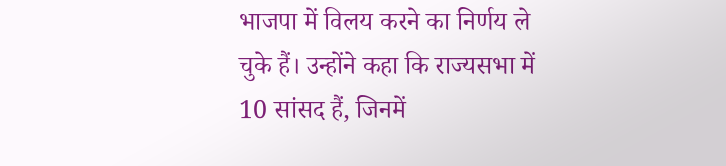भाजपा में विलय करने का निर्णय ले चुके हैं। उन्होंने कहा कि राज्यसभा में 10 सांसद हैं, जिनमें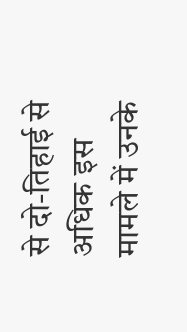से दो-तिहाई से अधिक इस मामले में उनके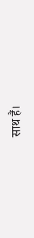साथ हैं।